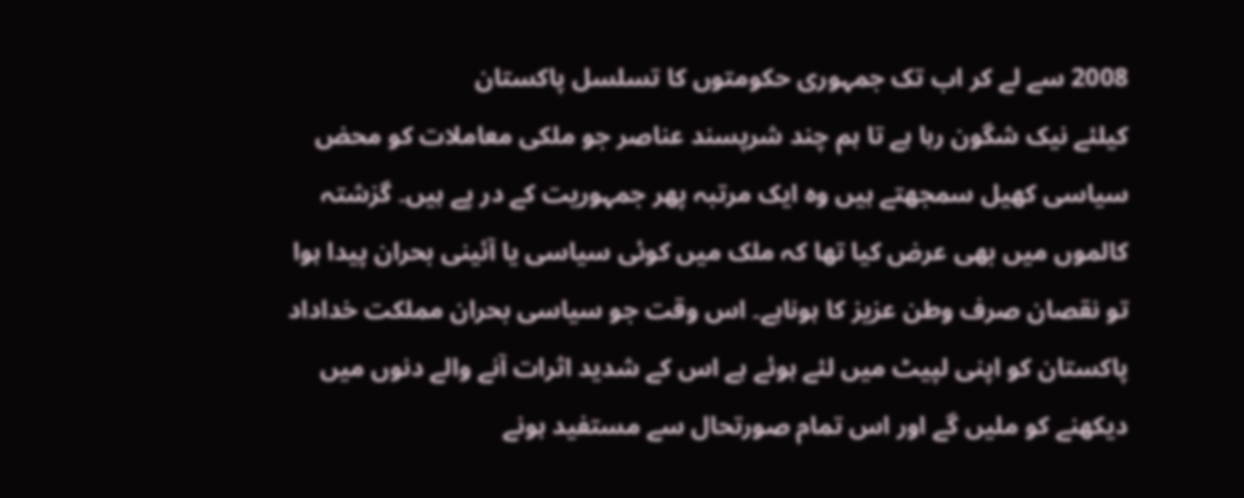2008 سے لے کر اب تک جمہوری حکومتوں کا تسلسل پاکستان
کیلئے نیک شگون رہا ہے تا ہم چند شرپسند عناصر جو ملکی معاملات کو محض
سیاسی کھیل سمجھتے ہیں وہ ایک مرتبہ پھر جمہوریت کے در پے ہیں۔ گزشتہ
کالموں میں بھی عرض کیا تھا کہ ملک میں کوئی سیاسی یا آئینی بحران پیدا ہوا
تو نقصان صرف وطن عزیز کا ہوناہے۔ اس وقت جو سیاسی بحران مملکت خداداد
پاکستان کو اپنی لپیٹ میں لئے ہوئے ہے اس کے شدید اثرات آنے والے دنوں میں
دیکھنے کو ملیں گے اور اس تمام صورتحال سے مستفید ہونے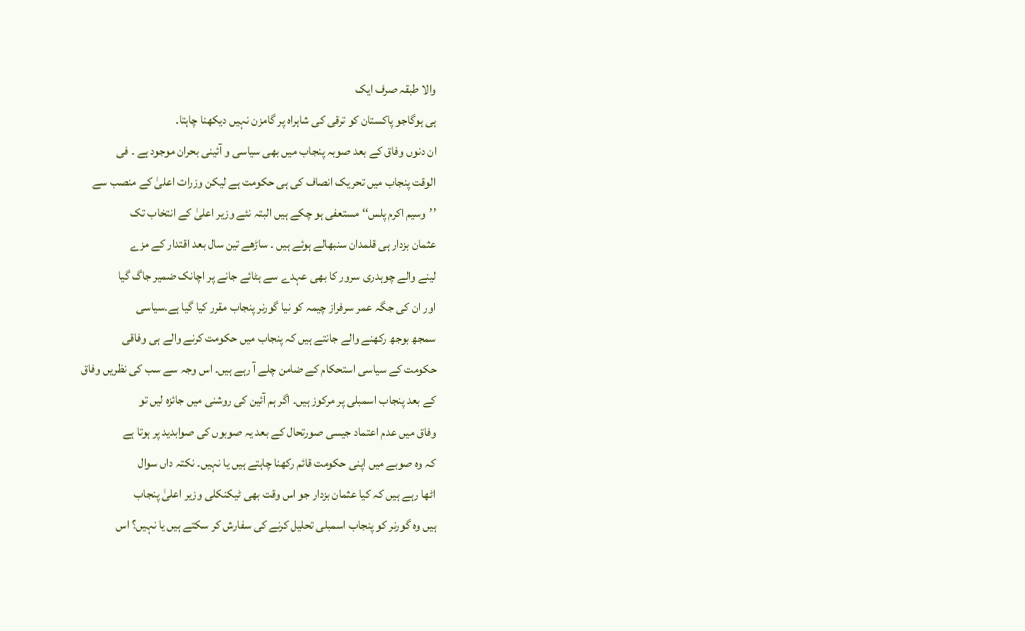والا طبقہ صرف ایک
ہی ہوگاجو پاکستان کو ترقی کی شاہراہ پر گامزن نہیں دیکھنا چاہتا۔
ان دنوں وفاق کے بعد صوبہ پنجاب میں بھی سیاسی و آئینی بحران موجود ہے ۔ فی
الوقت پنجاب میں تحریک انصاف کی ہی حکومت ہے لیکن وزرات اعلیٰ کے منصب سے
’’وسیم اکرم پلس‘‘ مستعفی ہو چکے ہیں البتہ نئے وزیر اعلیٰ کے انتخاب تک
عثمان بزدار ہی قلمدان سنبھالے ہوئے ہیں ۔ ساڑھے تین سال بعد اقتدار کے مزے
لینے والے چوہدری سرور کا بھی عہدے سے ہٹائے جانے پر اچانک ضمیر جاگ گیا
اور ان کی جگہ عمر سرفراز چیمہ کو نیا گورنر پنجاب مقرر کیا گیا ہے۔سیاسی
سمجھ بوجھ رکھنے والے جانتے ہیں کہ پنجاب میں حکومت کرنے والے ہی وفاقی
حکومت کے سیاسی استحکام کے ضامن چلے آ رہے ہیں۔ اس وجہ سے سب کی نظریں وفاق
کے بعد پنجاب اسمبلی پر مرکوز ہیں۔ اگر ہم آئین کی روشنی میں جائزہ لیں تو
وفاق میں عدم اعتماد جیسی صورتحال کے بعد یہ صوبوں کی صوابدید پر ہوتا ہے
کہ وہ صوبے میں اپنی حکومت قائم رکھنا چاہتے ہیں یا نہیں۔ نکتہ داں سوال
اٹھا رہے ہیں کہ کیا عثمان بزدار جو اس وقت بھی ٹیکنکلی وزیر اعلیٰ پنجاب
ہیں وہ گورنر کو پنجاب اسمبلی تحلیل کرنے کی سفارش کر سکتے ہیں یا نہیں؟ اس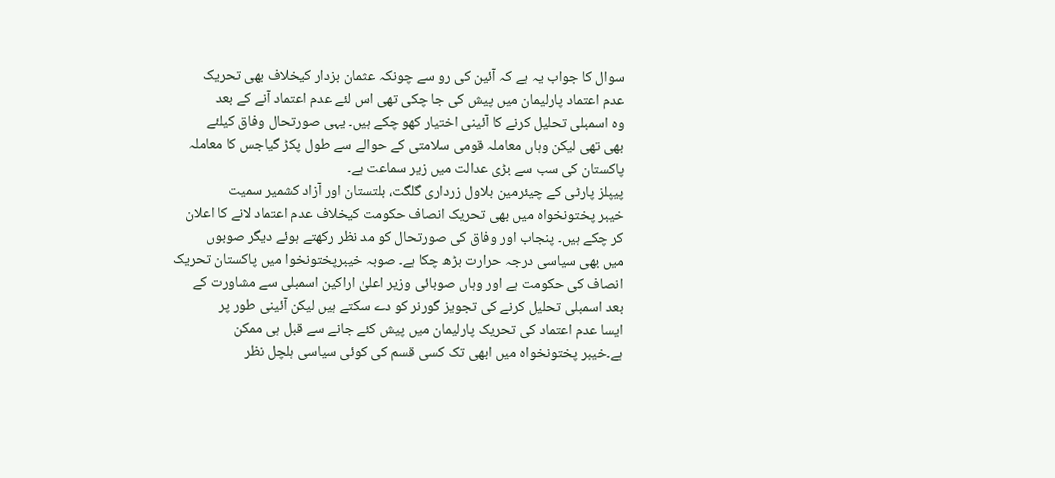سوال کا جواب یہ ہے کہ آئین کی رو سے چونکہ عثمان بزدار کیخلاف بھی تحریک
عدم اعتماد پارلیمان میں پیش کی جا چکی تھی اس لئے عدم اعتماد آنے کے بعد
وہ اسمبلی تحلیل کرنے کا آئینی اختیار کھو چکے ہیں۔ یہی صورتحال وفاق کیلئے
بھی تھی لیکن وہاں معاملہ قومی سلامتی کے حوالے سے طول پکڑ گیاجس کا معاملہ
پاکستان کی سب سے بڑی عدالت میں زیر سماعت ہے۔
پیپلز پارٹی کے چیئرمین بلاول زرداری گلگت، بلتستان اور آزاد کشمیر سمیت
خیبر پختونخواہ میں بھی تحریک انصاف حکومت کیخلاف عدم اعتماد لانے کا اعلان
کر چکے ہیں۔ پنجاب اور وفاق کی صورتحال کو مد نظر رکھتے ہوئے دیگر صوبوں
میں بھی سیاسی درجہ حرارت بڑھ چکا ہے۔ صوبہ خیبرپختونخوا میں پاکستان تحریک
انصاف کی حکومت ہے اور وہاں صوبائی وزیر اعلیٰ اراکین اسمبلی سے مشاورت کے
بعد اسمبلی تحلیل کرنے کی تجویز گورنر کو دے سکتے ہیں لیکن آئینی طور پر
ایسا عدم اعتماد کی تحریک پارلیمان میں پیش کئے جانے سے قبل ہی ممکن
ہے۔خیبر پختونخواہ میں ابھی تک کسی قسم کی کوئی سیاسی ہلچل نظر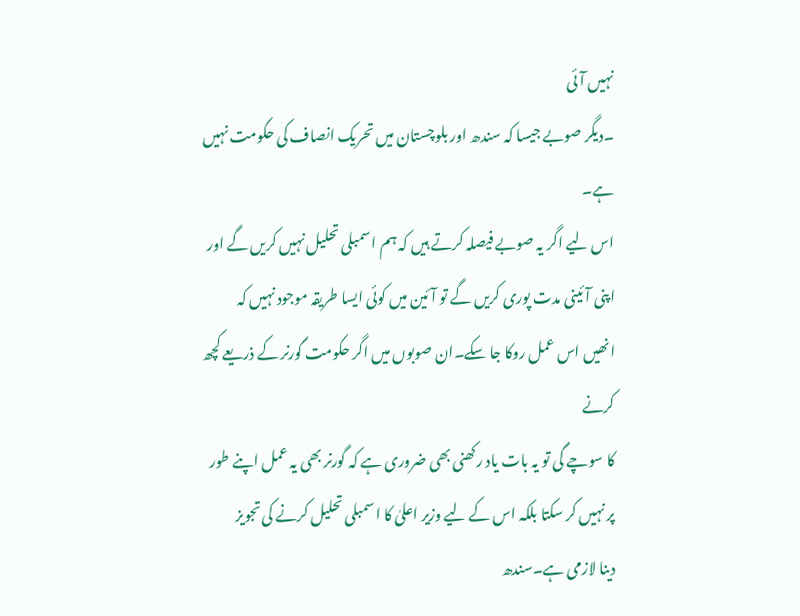نہیں آئی
۔دیگر صوبے جیسا کہ سندھ اور بلوچستان میں تحریک انصاف کی حکومت نہیں ہے۔
اس لیے اگر یہ صوبے فیصلہ کرتے ہیں کہ ہم اسمبلی تحلیل نہیں کریں گے اور
اپنی آئینی مدت پوری کریں گے تو آئین میں کوئی ایسا طریقہ موجود نہیں کہ
انھیں اس عمل روکا جا سکے۔ان صوبوں میں اگر حکومت گورنر کے ذریعے کچھ کرنے
کا سوچے گی تو یہ بات یاد رکھنی بھی ضروری ہے کہ گورنر بھی یہ عمل اپنے طور
پر نہیں کر سکتا بلکہ اس کے لیے وزیر اعلیٰ کا اسمبلی تحلیل کرنے کی تجویز
دینا لازمی ہے۔سندھ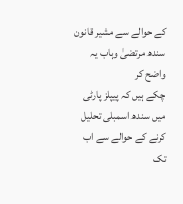کے حوالے سے مشیر قانون سندھ مرتضیٰ وہاب یہ واضح کر
چکے ہیں کہ پیپلز پارٹی میں سندھ اسمبلی تحلیل کرنے کے حوالے سے اب تک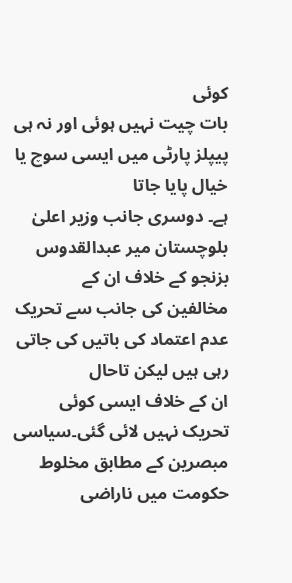کوئی
بات چیت نہیں ہوئی اور نہ ہی پیپلز پارٹی میں ایسی سوچ یا خیال پایا جاتا
ہے۔ دوسری جانب وزیر اعلیٰ بلوچستان میر عبدالقدوس بزنجو کے خلاف ان کے
مخالفین کی جانب سے تحریک عدم اعتماد کی باتیں کی جاتی رہی ہیں لیکن تاحال
ان کے خلاف ایسی کوئی تحریک نہیں لائی گئی۔سیاسی مبصرین کے مطابق مخلوط
حکومت میں ناراضی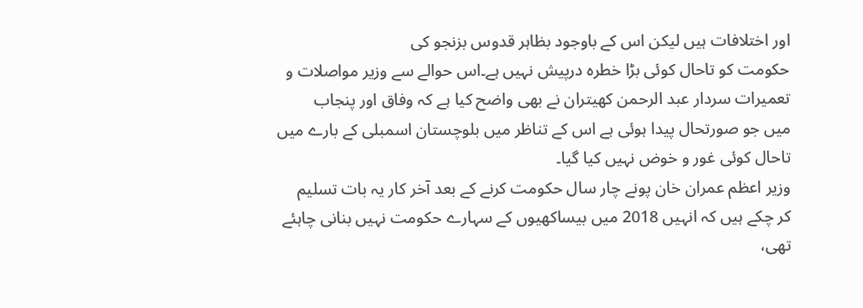اور اختلافات ہیں لیکن اس کے باوجود بظاہر قدوس بزنجو کی
حکومت کو تاحال کوئی بڑا خطرہ درپیش نہیں ہے۔اس حوالے سے وزیر مواصلات و
تعمیرات سردار عبد الرحمن کھیتران نے بھی واضح کیا ہے کہ وفاق اور پنجاب
میں جو صورتحال پیدا ہوئی ہے اس کے تناظر میں بلوچستان اسمبلی کے بارے میں
تاحال کوئی غور و خوض نہیں کیا گیا۔
وزیر اعظم عمران خان پونے چار سال حکومت کرنے کے بعد آخر کار یہ بات تسلیم
کر چکے ہیں کہ انہیں 2018 میں بیساکھیوں کے سہارے حکومت نہیں بنانی چاہئے
تھی،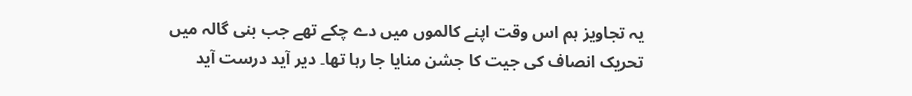یہ تجاویز ہم اس وقت اپنے کالموں میں دے چکے تھے جب بنی گالہ میں
تحریک انصاف کی جیت کا جشن منایا جا رہا تھا۔ دیر آید درست آید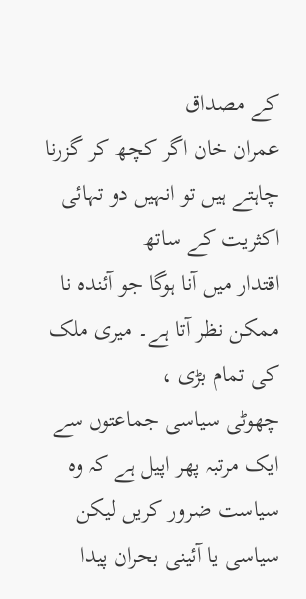کے مصداق
عمران خان اگر کچھ کر گزرنا چاہتے ہیں تو انہیں دو تہائی اکثریت کے ساتھ
اقتدار میں آنا ہوگا جو آئندہ نا ممکن نظر آتا ہے۔ میری ملک کی تمام بڑی ،
چھوٹی سیاسی جماعتوں سے ایک مرتبہ پھر اپیل ہے کہ وہ سیاست ضرور کریں لیکن
سیاسی یا آئینی بحران پیدا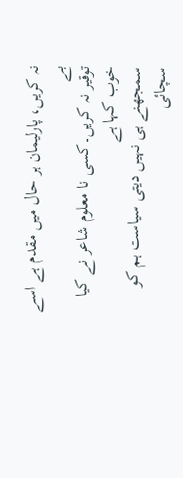نہ کریں، پارلیمان ہر حال میں مقدم ہے اسے بے
توقیر نہ کریں۔کسی نا معلوم شاعر نے کیا خوب کہا ہے
سمجھنے ہی نہیں دیتی سیاست ہم کو سچائی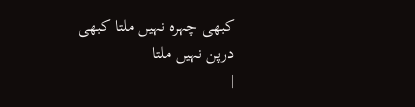کبھی چہرہ نہیں ملتا کبھی درپن نہیں ملتا
|